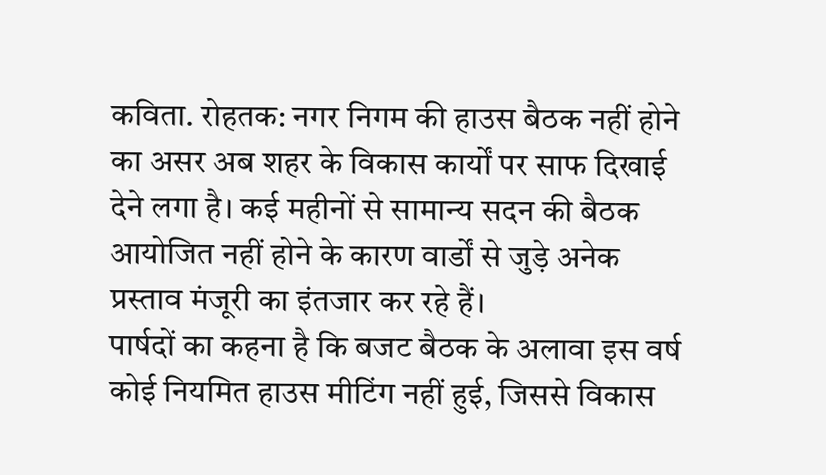कविता. रोहतक: नगर निगम की हाउस बैठक नहीं होने का असर अब शहर के विकास कार्यों पर साफ दिखाई देने लगा है। कई महीनों से सामान्य सदन की बैठक आयोजित नहीं होने के कारण वार्डों से जुड़े अनेक प्रस्ताव मंजूरी का इंतजार कर रहे हैं।
पार्षदों का कहना है कि बजट बैठक के अलावा इस वर्ष कोई नियमित हाउस मीटिंग नहीं हुई, जिससे विकास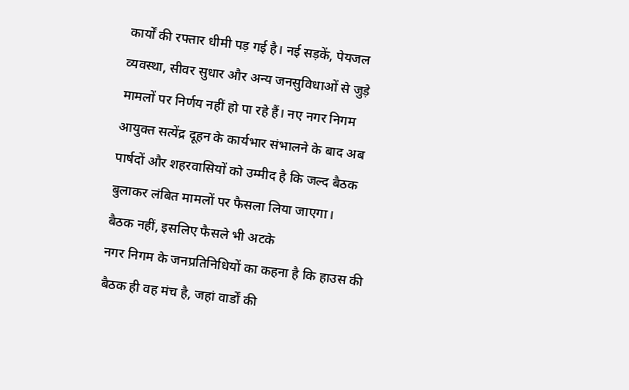कार्यों की रफ्तार धीमी पड़ गई है। नई सड़कें, पेयजल व्यवस्था, सीवर सुधार और अन्य जनसुविधाओं से जुड़े मामलों पर निर्णय नहीं हो पा रहे हैं। नए नगर निगम आयुक्त सत्येंद्र दूहन के कार्यभार संभालने के बाद अब पार्षदों और शहरवासियों को उम्मीद है कि जल्द बैठक बुलाकर लंबित मामलों पर फैसला लिया जाएगा।
बैठक नहीं, इसलिए फैसले भी अटके
नगर निगम के जनप्रतिनिधियों का कहना है कि हाउस की बैठक ही वह मंच है, जहां वार्डों की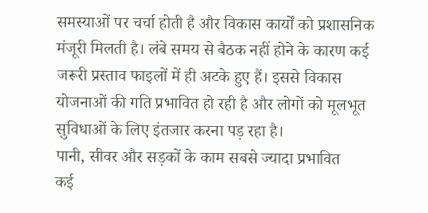समस्याओं पर चर्चा होती है और विकास कार्यों को प्रशासनिक मंजूरी मिलती है। लंबे समय से बैठक नहीं होने के कारण कई जरूरी प्रस्ताव फाइलों में ही अटके हुए हैं। इससे विकास योजनाओं की गति प्रभावित हो रही है और लोगों को मूलभूत सुविधाओं के लिए इंतजार करना पड़ रहा है।
पानी, सीवर और सड़कों के काम सबसे ज्यादा प्रभावित
कई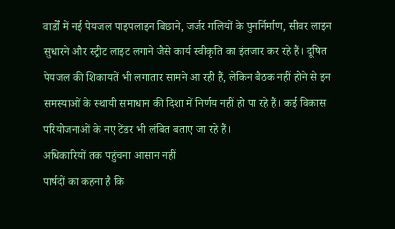वार्डों में नई पेयजल पाइपलाइन बिछाने, जर्जर गलियों के पुनर्निर्माण, सीवर लाइन सुधारने और स्ट्रीट लाइट लगाने जैसे कार्य स्वीकृति का इंतजार कर रहे हैं। दूषित पेयजल की शिकायतें भी लगातार सामने आ रही हैं, लेकिन बैठक नहीं होने से इन समस्याओं के स्थायी समाधान की दिशा में निर्णय नहीं हो पा रहे हैं। कई विकास परियोजनाओं के नए टेंडर भी लंबित बताए जा रहे हैं।
अधिकारियों तक पहुंचना आसान नहीं
पार्षदों का कहना है कि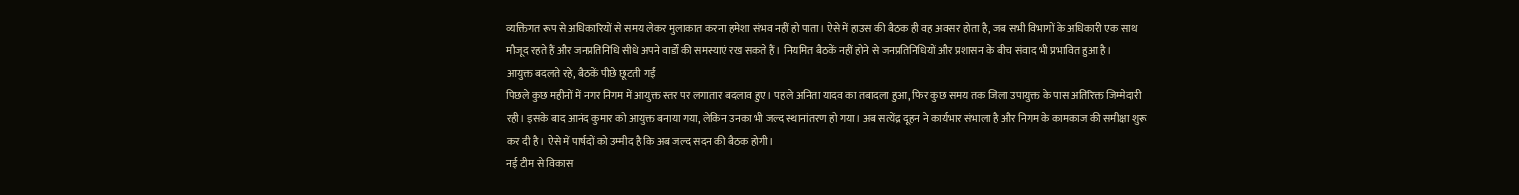व्यक्तिगत रूप से अधिकारियों से समय लेकर मुलाकात करना हमेशा संभव नहीं हो पाता। ऐसे में हाउस की बैठक ही वह अवसर होता है, जब सभी विभागों के अधिकारी एक साथ मौजूद रहते हैं और जनप्रतिनिधि सीधे अपने वार्डों की समस्याएं रख सकते हैं। नियमित बैठकें नहीं होने से जनप्रतिनिधियों और प्रशासन के बीच संवाद भी प्रभावित हुआ है।
आयुक्त बदलते रहे, बैठकें पीछे छूटती गईं
पिछले कुछ महीनों में नगर निगम में आयुक्त स्तर पर लगातार बदलाव हुए। पहले अनिता यादव का तबादला हुआ, फिर कुछ समय तक जिला उपायुक्त के पास अतिरिक्त जिम्मेदारी रही। इसके बाद आनंद कुमार को आयुक्त बनाया गया, लेकिन उनका भी जल्द स्थानांतरण हो गया। अब सत्येंद्र दूहन ने कार्यभार संभाला है और निगम के कामकाज की समीक्षा शुरू कर दी है। ऐसे में पार्षदों को उम्मीद है कि अब जल्द सदन की बैठक होगी।
नई टीम से विकास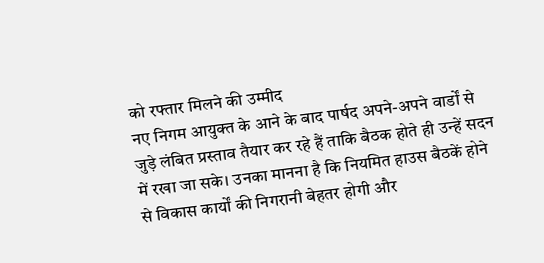को रफ्तार मिलने की उम्मीद
नए निगम आयुक्त के आने के बाद पार्षद अपने-अपने वार्डों से जुड़े लंबित प्रस्ताव तैयार कर रहे हैं ताकि बैठक होते ही उन्हें सदन में रखा जा सके। उनका मानना है कि नियमित हाउस बैठकें होने से विकास कार्यों की निगरानी बेहतर होगी और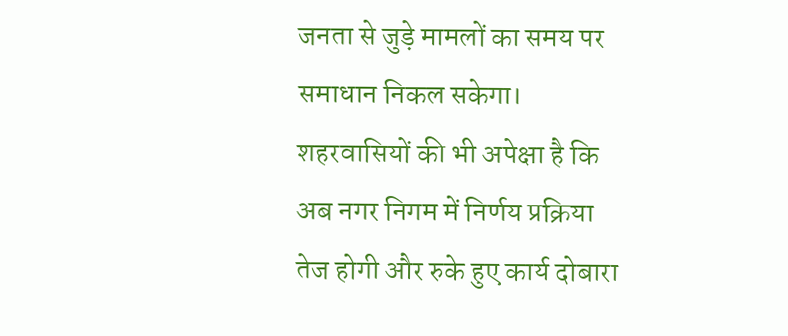जनता से जुड़े मामलों का समय पर समाधान निकल सकेगा। शहरवासियों की भी अपेक्षा है कि अब नगर निगम में निर्णय प्रक्रिया तेज होगी और रुके हुए कार्य दोबारा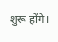शुरू होंगे।